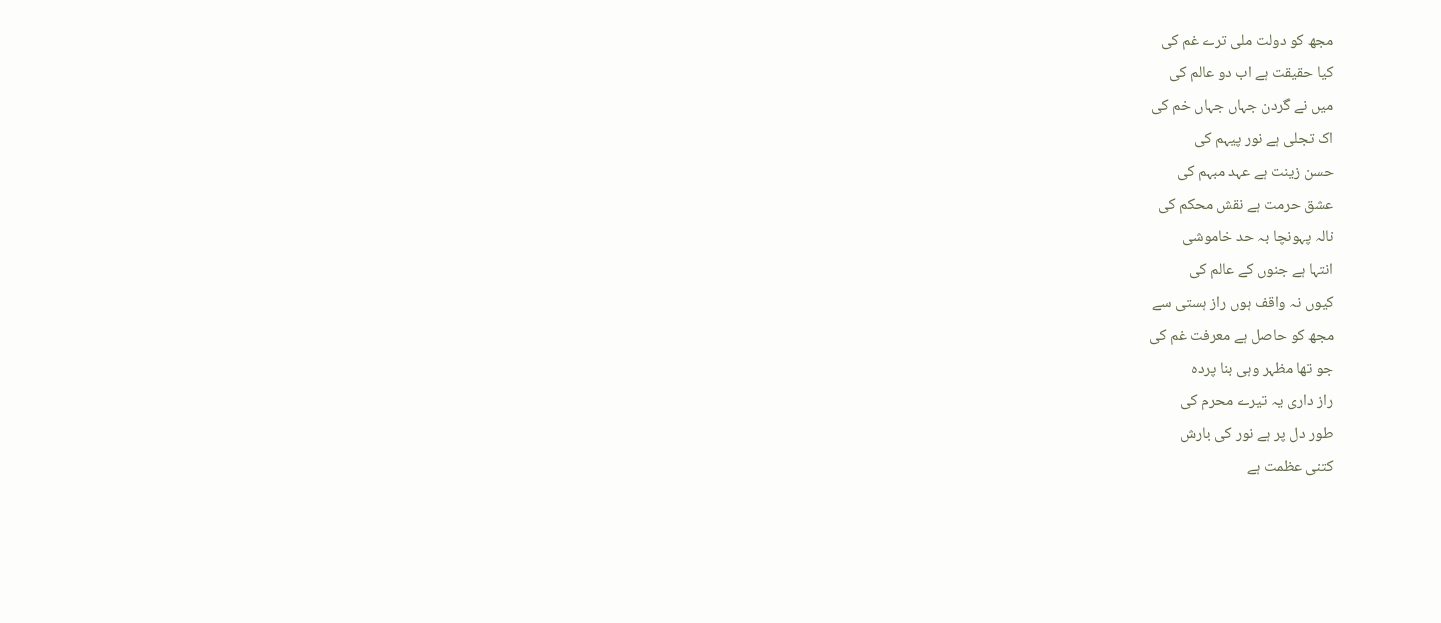مجھ کو دولت ملی ترے غم کی
کیا حقیقت ہے اب دو عالم کی
میں نے گردن جہاں جہاں خم کی
اک تجلی ہے نور پیہم کی
حسن زینت ہے عہد مبہم کی
عشق حرمت ہے نقش محکم کی
نالہ پہونچا بہ حد خاموشی
انتہا ہے جنوں کے عالم کی
کیوں نہ واقف ہوں راز ہستی سے
مجھ کو حاصل ہے معرفت غم کی
جو تھا مظہر وہی بنا پردہ
راز داری یہ تیرے محرم کی
طور دل پر ہے نور کی بارش
کتنی عظمت ہے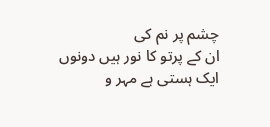چشم پر نم کی
ان کے پرتو کا نور ہیں دونوں
ایک ہستی ہے مہر و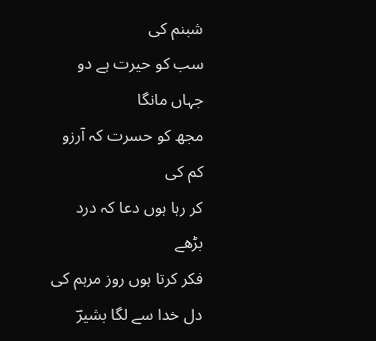شبنم کی
سب کو حیرت ہے دو جہاں مانگا
مجھ کو حسرت کہ آرزو کم کی
کر رہا ہوں دعا کہ درد بڑھے
فکر کرتا ہوں روز مرہم کی
دل خدا سے لگا بشیرؔ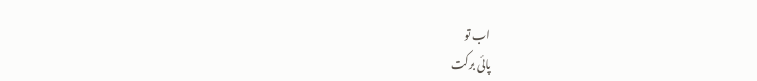اب تو
پائی برکت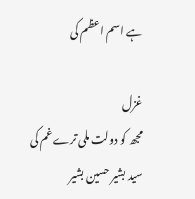ہے اسم اعظم کی

غزل
مجھ کو دولت ملی ترے غم کی
سید بشیر حسین بشیر